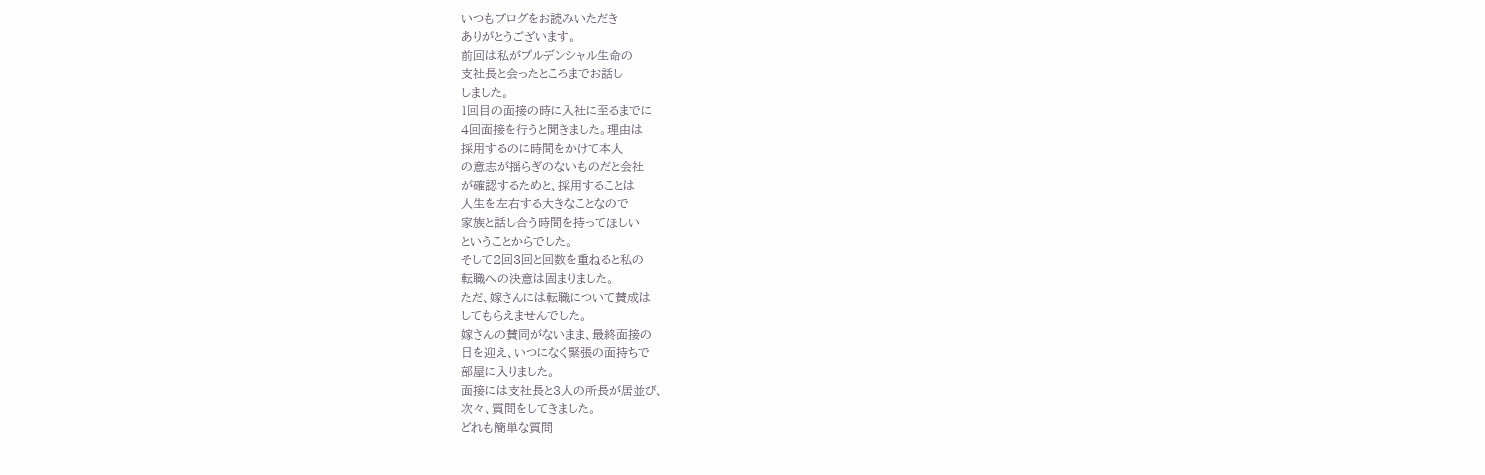いつもブログをお読みいただき
ありがとうございます。
前回は私がプルデンシャル生命の
支社長と会ったところまでお話し
しました。
1回目の面接の時に入社に至るまでに
4回面接を行うと聞きました。理由は
採用するのに時間をかけて本人
の意志が揺らぎのないものだと会社
が確認するためと、採用することは
人生を左右する大きなことなので
家族と話し合う時間を持ってほしい
ということからでした。
そして2回3回と回数を重ねると私の
転職への決意は固まりました。
ただ、嫁さんには転職について賛成は
してもらえませんでした。
嫁さんの賛同がないまま、最終面接の
日を迎え、いつになく緊張の面持ちで
部屋に入りました。
面接には支社長と3人の所長が居並び、
次々、質問をしてきました。
どれも簡単な質問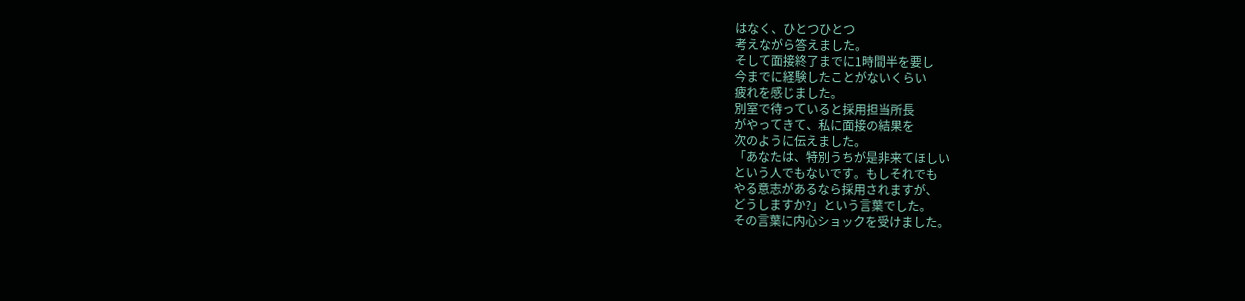はなく、ひとつひとつ
考えながら答えました。
そして面接終了までに1時間半を要し
今までに経験したことがないくらい
疲れを感じました。
別室で待っていると採用担当所長
がやってきて、私に面接の結果を
次のように伝えました。
「あなたは、特別うちが是非来てほしい
という人でもないです。もしそれでも
やる意志があるなら採用されますが、
どうしますか?」という言葉でした。
その言葉に内心ショックを受けました。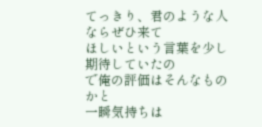てっきり、君のような人ならぜひ来て
ほしいという言葉を少し期待していたの
で俺の評価はそんなものかと
一瞬気持ちは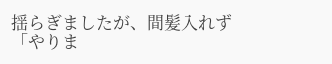揺らぎましたが、間髪入れず
「やりま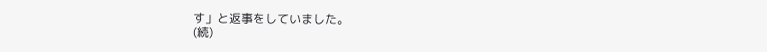す」と返事をしていました。
(続)